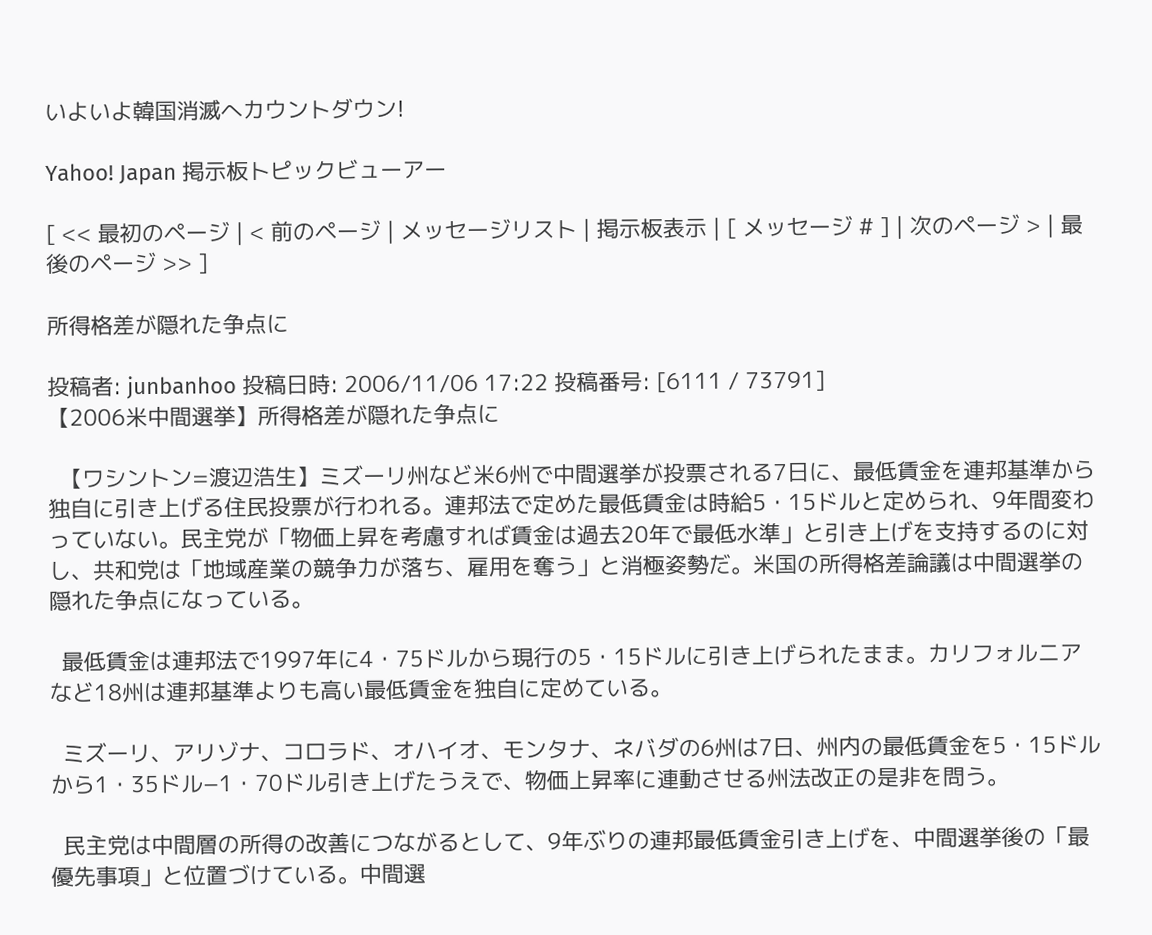いよいよ韓国消滅へカウントダウン!

Yahoo! Japan 掲示板トピックビューアー

[ << 最初のページ | < 前のページ | メッセージリスト | 掲示板表示 | [ メッセージ # ] | 次のページ > | 最後のページ >> ]

所得格差が隠れた争点に

投稿者: junbanhoo 投稿日時: 2006/11/06 17:22 投稿番号: [6111 / 73791]
【2006米中間選挙】所得格差が隠れた争点に

  【ワシントン=渡辺浩生】ミズーリ州など米6州で中間選挙が投票される7日に、最低賃金を連邦基準から独自に引き上げる住民投票が行われる。連邦法で定めた最低賃金は時給5・15ドルと定められ、9年間変わっていない。民主党が「物価上昇を考慮すれば賃金は過去20年で最低水準」と引き上げを支持するのに対し、共和党は「地域産業の競争力が落ち、雇用を奪う」と消極姿勢だ。米国の所得格差論議は中間選挙の隠れた争点になっている。

  最低賃金は連邦法で1997年に4・75ドルから現行の5・15ドルに引き上げられたまま。カリフォルニアなど18州は連邦基準よりも高い最低賃金を独自に定めている。

  ミズーリ、アリゾナ、コロラド、オハイオ、モンタナ、ネバダの6州は7日、州内の最低賃金を5・15ドルから1・35ドル−1・70ドル引き上げたうえで、物価上昇率に連動させる州法改正の是非を問う。

  民主党は中間層の所得の改善につながるとして、9年ぶりの連邦最低賃金引き上げを、中間選挙後の「最優先事項」と位置づけている。中間選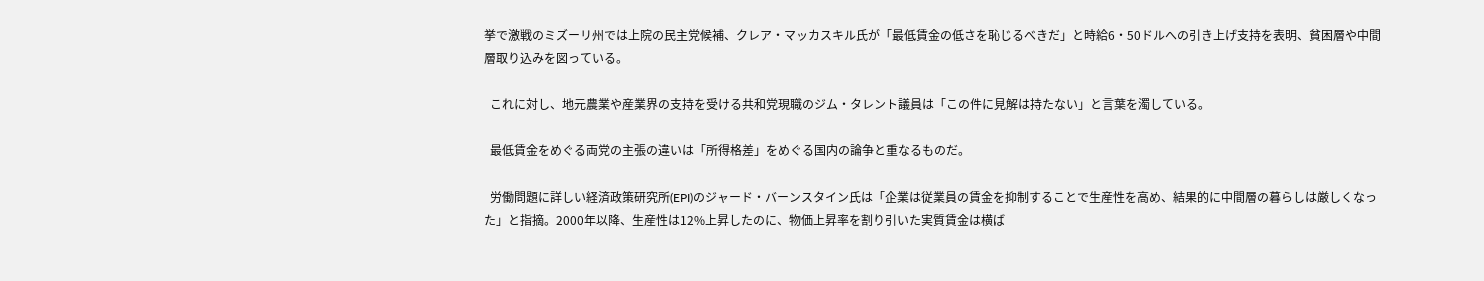挙で激戦のミズーリ州では上院の民主党候補、クレア・マッカスキル氏が「最低賃金の低さを恥じるべきだ」と時給6・50ドルへの引き上げ支持を表明、貧困層や中間層取り込みを図っている。

  これに対し、地元農業や産業界の支持を受ける共和党現職のジム・タレント議員は「この件に見解は持たない」と言葉を濁している。

  最低賃金をめぐる両党の主張の違いは「所得格差」をめぐる国内の論争と重なるものだ。

  労働問題に詳しい経済政策研究所(EPI)のジャード・バーンスタイン氏は「企業は従業員の賃金を抑制することで生産性を高め、結果的に中間層の暮らしは厳しくなった」と指摘。2000年以降、生産性は12%上昇したのに、物価上昇率を割り引いた実質賃金は横ば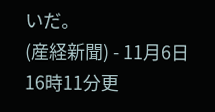いだ。
(産経新聞) - 11月6日16時11分更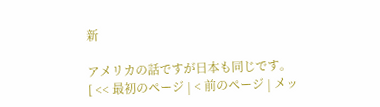新

アメリカの話ですが日本も同じです。
[ << 最初のページ | < 前のページ | メッ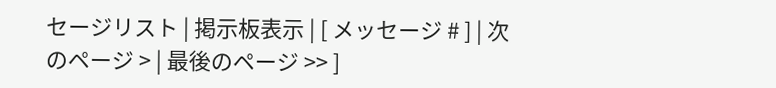セージリスト | 掲示板表示 | [ メッセージ # ] | 次のページ > | 最後のページ >> ]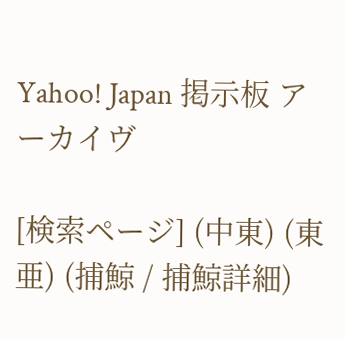Yahoo! Japan 掲示板 アーカイヴ

[検索ページ] (中東) (東亜) (捕鯨 / 捕鯨詳細)